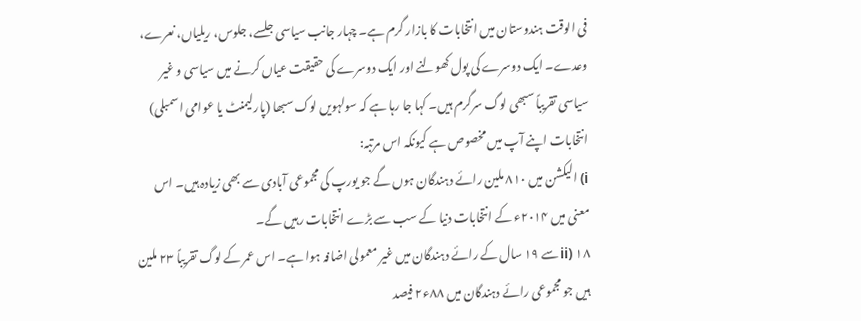فی الوقت ہندوستان میں انتخابات کا بازار گرم ہے۔ چہار جانب سیاسی جلسے، جلوس، ریلیاں، نعرے، وعدے۔ ایک دوسرے کی پول کھولنے اور ایک دوسرے کی حقیقت عیاں کرنے میں سیاسی و غیر سیاسی تقریباً سبھی لوگ سرگرم ہیں۔ کہا جا رہا ہے کہ سولہویں لوک سبھا (پارلیمنٹ یا عوامی اسمبلی) انتخابات اپنے آپ میں مخصوص ہے کیونکہ اس مرتبہ:
i) الیکشن میں ۸۱۰ ملین رائے دہندگان ہوں گے جو یورپ کی مجموعی آبادی سے بھی زیادہ ہیں۔ اس معنی میں ۲۰۱۴ء کے انتخابات دنیا کے سب سے بڑے انتخابات رہیں گے۔
ii) ۱۸ سے ۱۹ سال کے رائے دہندگان میں غیر معمولی اضافہ ہوا ہے۔ اس عمر کے لوگ تقریباً ۲۳ ملین ہیں جو مجموعی رائے دہندگان میں ۸۸ء۲ فیصد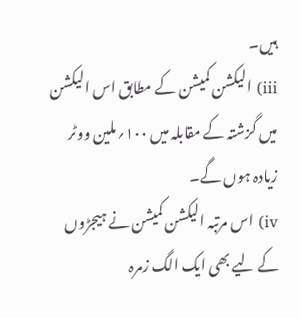ہیں۔
iii) الیکشن کمیشن کے مطابق اس الیکشن میں گزشتہ کے مقابلہ میں ۱۰۰؍ملین ووٹر زیادہ ہوں گے۔
iv) اس مرتبہ الیکشن کمیشن نے ہیجڑوں کے لیے بھی ایک الگ زمرہ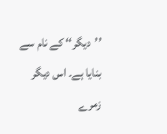’’دیگر‘‘ کے نام سے بنایا ہے۔ اس دیگر زمرے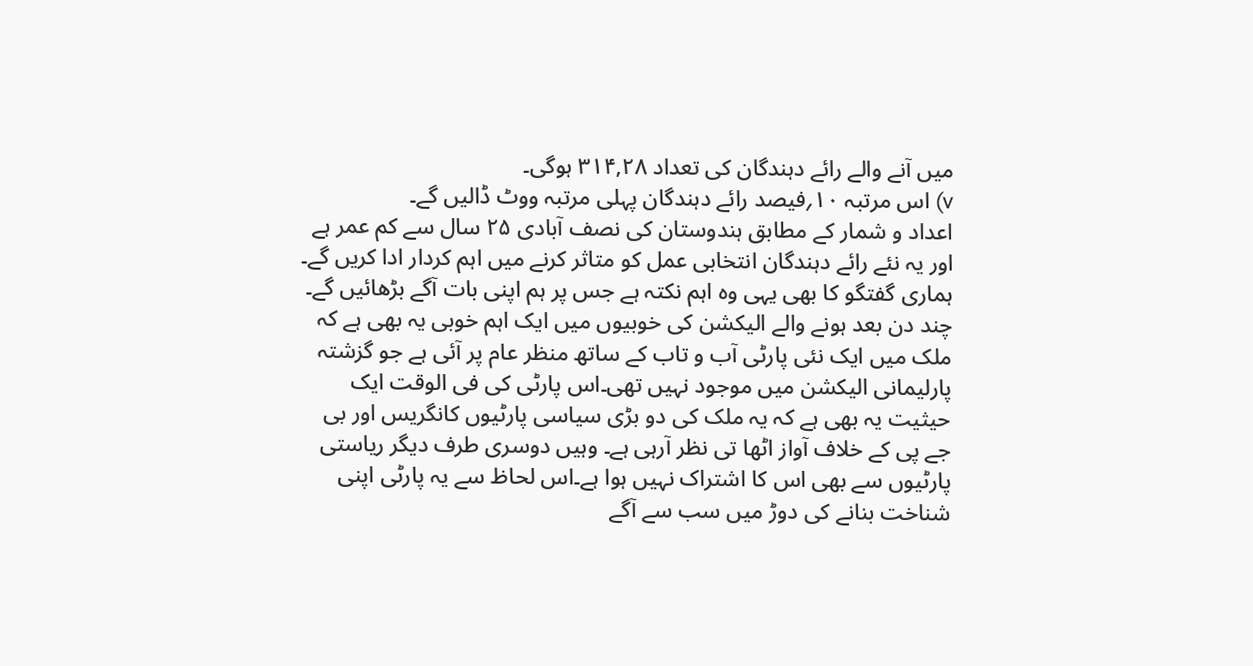میں آنے والے رائے دہندگان کی تعداد ۳۱۴,۲۸ ہوگی۔
v) اس مرتبہ ۱۰؍فیصد رائے دہندگان پہلی مرتبہ ووٹ ڈالیں گے۔
اعداد و شمار کے مطابق ہندوستان کی نصف آبادی ۲۵ سال سے کم عمر ہے اور یہ نئے رائے دہندگان انتخابی عمل کو متاثر کرنے میں اہم کردار ادا کریں گے۔ ہماری گفتگو کا بھی یہی وہ اہم نکتہ ہے جس پر ہم اپنی بات آگے بڑھائیں گے۔
چند دن بعد ہونے والے الیکشن کی خوبیوں میں ایک اہم خوبی یہ بھی ہے کہ ملک میں ایک نئی پارٹی آب و تاب کے ساتھ منظر عام پر آئی ہے جو گزشتہ پارلیمانی الیکشن میں موجود نہیں تھی۔اس پارٹی کی فی الوقت ایک حیثیت یہ بھی ہے کہ یہ ملک کی دو بڑی سیاسی پارٹیوں کانگریس اور بی جے پی کے خلاف آواز اٹھا تی نظر آرہی ہے۔ وہیں دوسری طرف دیگر ریاستی پارٹیوں سے بھی اس کا اشتراک نہیں ہوا ہے۔اس لحاظ سے یہ پارٹی اپنی شناخت بنانے کی دوڑ میں سب سے آگے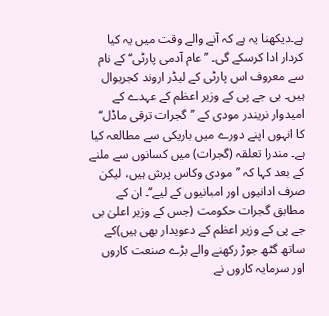ہے۔دیکھنا یہ ہے کہ آنے والے وقت میں یہ کیا کردار ادا کرسکے گی۔ ’’عام آدمی پارٹی‘‘ کے نام سے معروف اس پارٹی کے لیڈر اروند کجریوال ہیں۔ بی جے پی کے وزیر اعظم کے عہدے کے امیدوار نریندر مودی کے ’’گجرات ترقی ماڈل‘‘ کا انہوں اپنے دورے میں باریکی سے مطالعہ کیا ہے۔ مندرا تعلقہ (گجرات) میں کسانوں سے ملنے کے بعد کہا کہ ’’مودی وکاس پرش ہیں، لیکن صرف ادانیوں اور امبانیوں کے لیے‘‘۔ ان کے مطابق گجرات حکومت (جس کے وزیر اعلیٰ بی جے پی کے وزیر اعظم کے دعویدار بھی ہیں)کے ساتھ گٹھ جوڑ رکھنے والے بڑے صنعت کاروں اور سرمایہ کاروں نے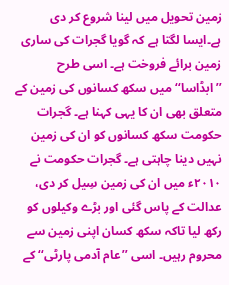زمین تحویل میں لینا شروع کر دی ہے۔ایسا لگتا ہے کہ گویا گجرات کی ساری زمین برائے فروخت ہے۔ اسی طرح ’’ابڈاسا‘‘ میں سکھ کسانوں کی زمین کے متعلق بھی ان کا یہی کہنا ہے۔ گجرات حکومت سکھ کسانوں کو ان کی زمین نہیں دینا چاہتی ہے۔ گجرات حکومت نے ۲۰۱۰ء میں ان کی زمین سِیل کر دی، عدالت کے پاس گئی اور بڑے وکیلوں کو رکھ لیا تاکہ سکھ کسان اپنی زمین سے محروم رہیں۔ اسی ’’عام آدمی پارٹی‘‘ کے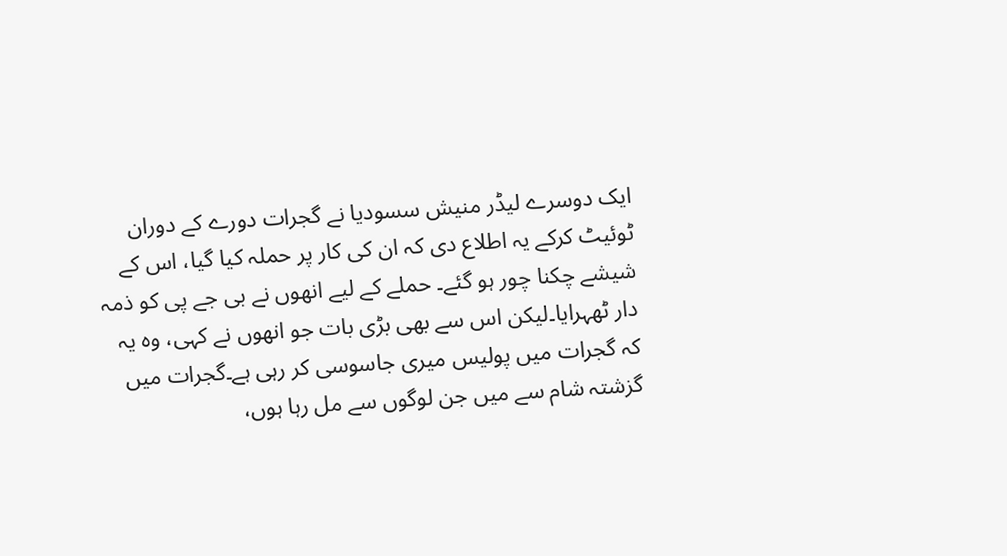ایک دوسرے لیڈر منیش سسودیا نے گجرات دورے کے دوران ٹوئیٹ کرکے یہ اطلاع دی کہ ان کی کار پر حملہ کیا گیا، اس کے شیشے چکنا چور ہو گئے۔ حملے کے لیے انھوں نے بی جے پی کو ذمہ دار ٹھہرایا۔لیکن اس سے بھی بڑی بات جو انھوں نے کہی، وہ یہ کہ گجرات میں پولیس میری جاسوسی کر رہی ہے۔گجرات میں گزشتہ شام سے میں جن لوگوں سے مل رہا ہوں،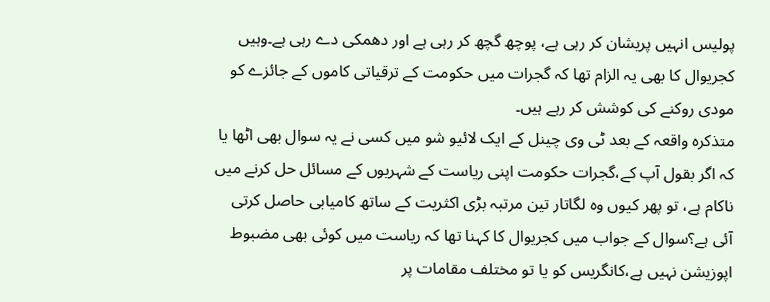پولیس انہیں پریشان کر رہی ہے، پوچھ گچھ کر رہی ہے اور دھمکی دے رہی ہے۔وہیں کجریوال کا بھی یہ الزام تھا کہ گجرات میں حکومت کے ترقیاتی کاموں کے جائزے کو مودی روکنے کی کوشش کر رہے ہیں۔
متذکرہ واقعہ کے بعد ٹی وی چینل کے ایک لائیو شو میں کسی نے یہ سوال بھی اٹھا یا کہ اگر بقول آپ کے،گجرات حکومت اپنی ریاست کے شہریوں کے مسائل حل کرنے میں ناکام ہے، تو پھر کیوں وہ لگاتار تین مرتبہ بڑی اکثریت کے ساتھ کامیابی حاصل کرتی آئی ہے؟سوال کے جواب میں کجریوال کا کہنا تھا کہ ریاست میں کوئی بھی مضبوط اپوزیشن نہیں ہے،کانگریس کو یا تو مختلف مقامات پر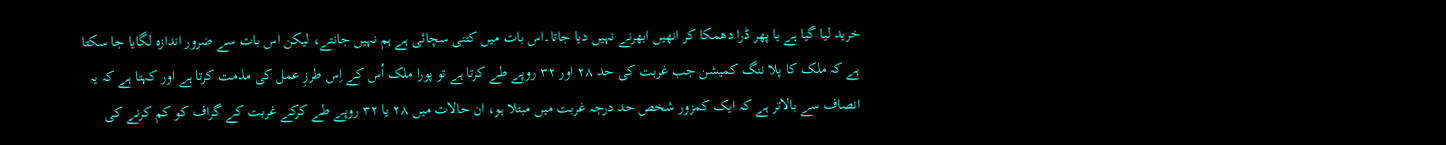خرید لیا گیا ہے یا پھر ڈرا دھمکا کر انھیں ابھرنے نہیں دیا جاتا۔اس بات میں کتنی سچائی ہے ہم نہیں جانتے، لیکن اس بات سے ضرور اندازہ لگایا جا سکتا ہے کہ ملک کا پلا ننگ کمیشن جب غربت کی حد ۲۸ اور ۳۲ روپے طے کرتا ہے تو پورا ملک اُس کے اِس طرزِ عمل کی مذمت کرتا ہے اور کہتا ہے کہ یہ انصاف سے بالاتر ہے کہ ایک کمزور شخص حد درجہ غربت میں مبتلا ہو، ان حالات میں ۲۸ یا ۳۲ روپے طے کرکے غربت کے گراف کو کم کرنے کی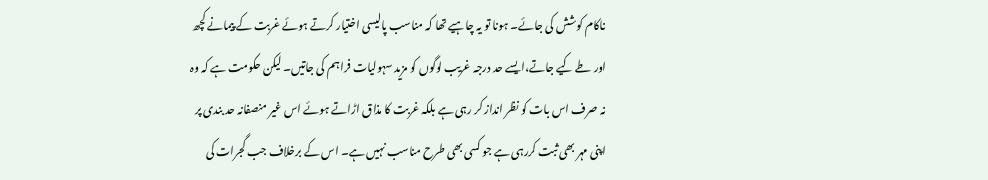ناکام کوشش کی جائے۔ ہونا تو یہ چاہیے تھا کہ مناسب پالیسی اختیار کرتے ہوئے غربت کے پیمانے کچھ اور طے کیے جاتے،ایسے حد درجہ غریب لوگوں کو مزید سہولیات فراہم کی جاتیں۔ لیکن حکومت ہے کہ وہ نہ صرف اس بات کو نظر انداز کر رہی ہے بلکہ غربت کا مذاق اڑاتے ہوئے اس غیر منصفانہ حد بندی پر اپنی مہر بھی ثبت کررہی ہے جو کسی بھی طرح مناسب نہیں ہے۔ اس کے برخلاف جب گجرات کی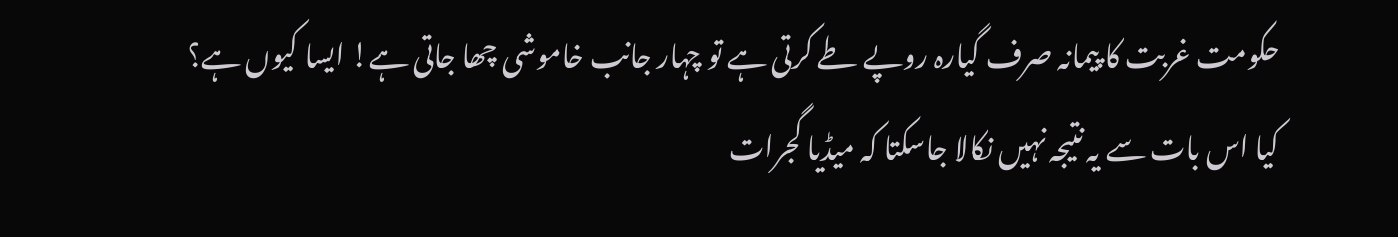حکومت غربت کا پیمانہ صرف گیارہ روپے طے کرتی ہے تو چہار جانب خاموشی چھا جاتی ہے! ایسا کیوں ہے؟ کیا اس بات سے یہ نتیجہ نہیں نکالا جاسکتا کہ میڈیا گجرات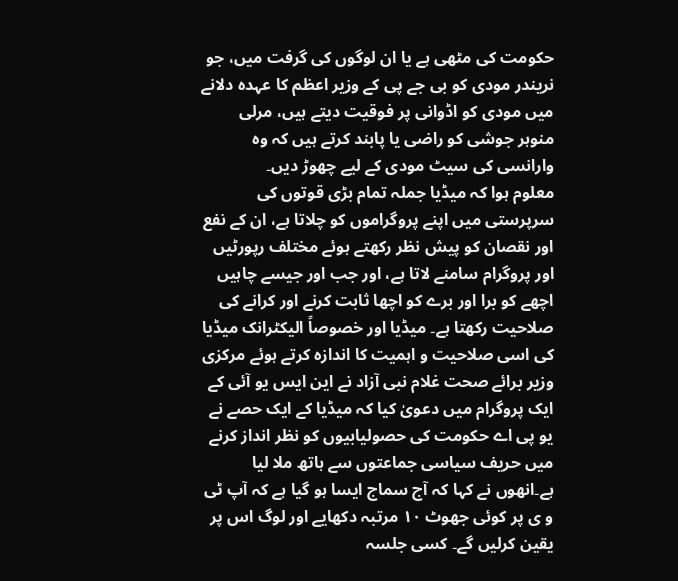حکومت کی مٹھی ہے یا ان لوگوں کی گرفت میں، جو نریندر مودی کو بی جے پی کے وزیر اعظم کا عہدہ دلانے میں مودی کو اڈوانی پر فوقیت دیتے ہیں، مرلی منوہر جوشی کو راضی یا پابند کرتے ہیں کہ وہ وارانسی کی سیٹ مودی کے لیے چھوڑ دیں۔
معلوم ہوا کہ میڈیا جملہ تمام بڑی قوتوں کی سرپرستی میں اپنے پروگراموں کو چلاتا ہے، ان کے نفع اور نقصان کو پیش نظر رکھتے ہوئے مختلف رپورٹیں اور پروگرام سامنے لاتا ہے، اور جب اور جیسے چاہیں اچھے کو برا اور برے کو اچھا ثابت کرنے اور کرانے کی صلاحیت رکھتا ہے۔ میڈیا اور خصوصاً الیکٹرانک میڈیا کی اسی صلاحیت و اہمیت کا اندازہ کرتے ہوئے مرکزی وزیر برائے صحت غلام نبی آزاد نے این ایس یو آئی کے ایک پروگرام میں دعویٰ کیا کہ میڈیا کے ایک حصے نے یو پی اے حکومت کی حصولیابیوں کو نظر انداز کرنے میں حریف سیاسی جماعتوں سے ہاتھ ملا لیا ہے۔انھوں نے کہا کہ آج سماج ایسا ہو گیا ہے کہ آپ ٹی و ی پر کوئی جھوٹ ۱۰ مرتبہ دکھایے اور لوگ اس پر یقین کرلیں گے۔ کسی جلسہ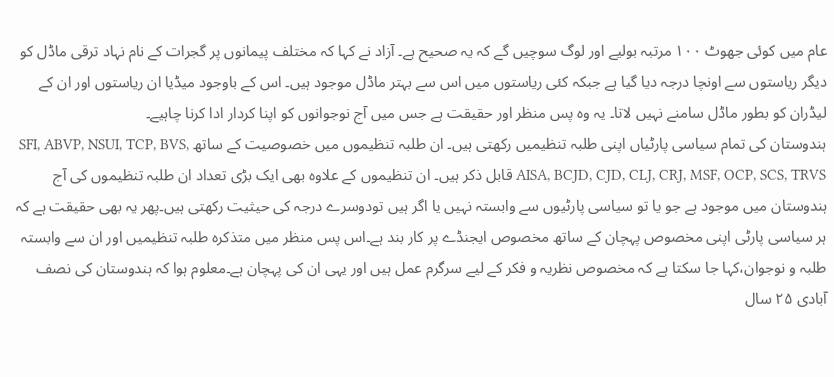عام میں کوئی جھوٹ ۱۰۰ مرتبہ بولیے اور لوگ سوچیں گے کہ یہ صحیح ہے۔ آزاد نے کہا کہ مختلف پیمانوں پر گجرات کے نام نہاد ترقی ماڈل کو دیگر ریاستوں سے اونچا درجہ دیا گیا ہے جبکہ کئی ریاستوں میں اس سے بہتر ماڈل موجود ہیں۔ اس کے باوجود میڈیا ان ریاستوں اور ان کے لیڈران کو بطور ماڈل سامنے نہیں لاتا۔ یہ وہ پس منظر اور حقیقت ہے جس میں آج نوجوانوں کو اپنا کردار ادا کرنا چاہیے۔
ہندوستان کی تمام سیاسی پارٹیاں اپنی طلبہ تنظیمیں رکھتی ہیں۔ ان طلبہ تنظیموں میں خصوصیت کے ساتھ SFI, ABVP, NSUI, TCP, BVS, AISA, BCJD, CJD, CLJ, CRJ, MSF, OCP, SCS, TRVS قابل ذکر ہیں۔ ان تنظیموں کے علاوہ بھی ایک بڑی تعداد ان طلبہ تنظیموں کی آج ہندوستان میں موجود ہے جو یا تو سیاسی پارٹیوں سے وابستہ نہیں یا اگر ہیں تودوسرے درجہ کی حیثیت رکھتی ہیں۔پھر یہ بھی حقیقت ہے کہ ہر سیاسی پارٹی اپنی مخصوص پہچان کے ساتھ مخصوص ایجنڈے پر کار بند ہے۔اس پس منظر میں متذکرہ طلبہ تنظیمیں اور ان سے وابستہ طلبہ و نوجوان،کہا جا سکتا ہے کہ مخصوص نظریہ و فکر کے لیے سرگرم عمل ہیں اور یہی ان کی پہچان ہے۔معلوم ہوا کہ ہندوستان کی نصف آبادی ۲۵ سال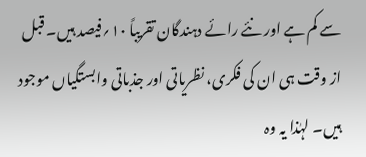سے کم ہے اور نئے رائے دہندگان تقریباً ۱۰؍فیصد ہیں۔ قبل از وقت ہی ان کی فکری، نظریاتی اور جذباتی وابستگیاں موجود ہیں۔ لہٰذا یہ وہ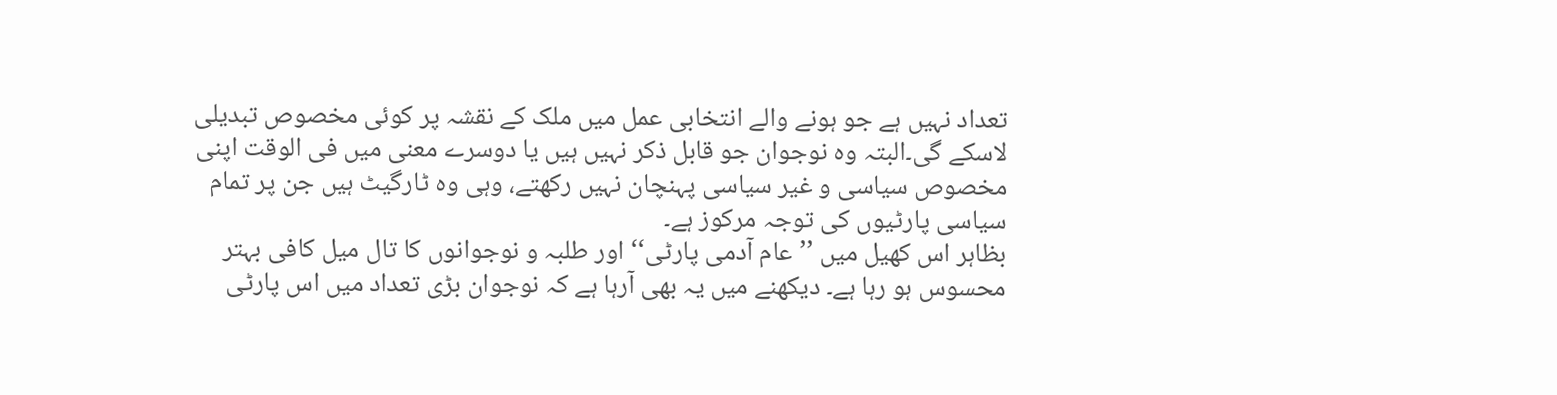تعداد نہیں ہے جو ہونے والے انتخابی عمل میں ملک کے نقشہ پر کوئی مخصوص تبدیلی لاسکے گی۔البتہ وہ نوجوان جو قابل ذکر نہیں ہیں یا دوسرے معنی میں فی الوقت اپنی مخصوص سیاسی و غیر سیاسی پہنچان نہیں رکھتے، وہی وہ ٹارگیٹ ہیں جن پر تمام سیاسی پارٹیوں کی توجہ مرکوز ہے۔
بظاہر اس کھیل میں ’’عام آدمی پارٹی‘‘ اور طلبہ و نوجوانوں کا تال میل کافی بہتر محسوس ہو رہا ہے۔ دیکھنے میں یہ بھی آرہا ہے کہ نوجوان بڑی تعداد میں اس پارٹی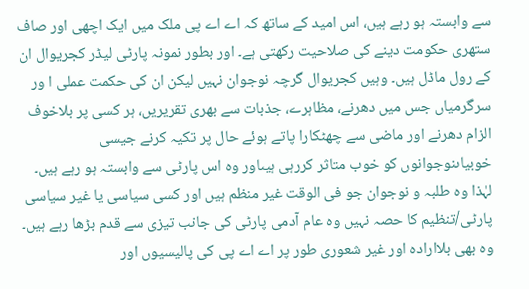سے وابستہ ہو رہے ہیں، اس امید کے ساتھ کہ اے اے پی ملک میں ایک اچھی اور صاف ستھری حکومت دینے کی صلاحیت رکھتی ہے۔ اور بطور نمونہ پارٹی لیڈر کجریوال ان کے رول ماڈل ہیں۔ وہیں کجریوال گرچہ نوجوان نہیں لیکن ان کی حکمت عملی ا ور سرگرمیاں جس میں دھرنے، مظاہرے، جذبات سے بھری تقریریں، ہر کسی پر بلاخوف الزام دھرنے اور ماضی سے چھٹکارا پاتے ہوئے حال پر تکیہ کرنے جیسی خوبیاںنوجوانوں کو خوب متاثر کررہی ہیںاور وہ اس پارٹی سے وابستہ ہو رہے ہیں۔ لہٰذا وہ طلبہ و نوجوان جو فی الوقت غیر منظم ہیں اور کسی سیاسی یا غیر سیاسی پارٹی/تنظیم کا حصہ نہیں وہ عام آدمی پارٹی کی جانب تیزی سے قدم بڑھا رہے ہیں۔ وہ بھی بلاارادہ اور غیر شعوری طور پر اے اے پی کی پالیسیوں اور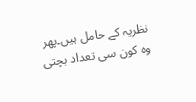نظریہ کے حامل ہیں۔پھر وہ کون سی تعداد بچتی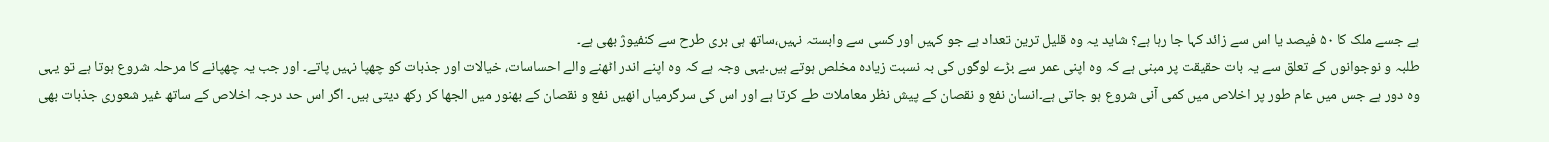ہے جسے ملک کا ۵۰ فیصد یا اس سے زائد کہا جا رہا ہے؟ شاید یہ وہ قلیل ترین تعداد ہے جو کہیں اور کسی سے وابستہ نہیں،ساتھ ہی بری طرح سے کنفیوژ بھی ہے۔
طلبہ و نوجوانوں کے تعلق سے یہ بات حقیقت پر مبنی ہے کہ وہ اپنی عمر سے بڑے لوگوں کی بہ نسبت زیادہ مخلص ہوتے ہیں۔یہی وجہ ہے کہ وہ اپنے اندر اٹھنے والے احساسات، خیالات اور جذبات کو چھپا نہیں پاتے۔ اور جب یہ چھپانے کا مرحلہ شروع ہوتا ہے تو یہی وہ دور ہے جس میں عام طور پر اخلاص میں کمی آنی شروع ہو جاتی ہے۔انسان نفع و نقصان کے پیش نظر معاملات طے کرتا ہے اور اس کی سرگرمیاں انھیں نفع و نقصان کے بھنور میں الجھا کر رکھ دیتی ہیں۔ اگر اس حد درجہ اخلاص کے ساتھ غیر شعوری جذبات بھی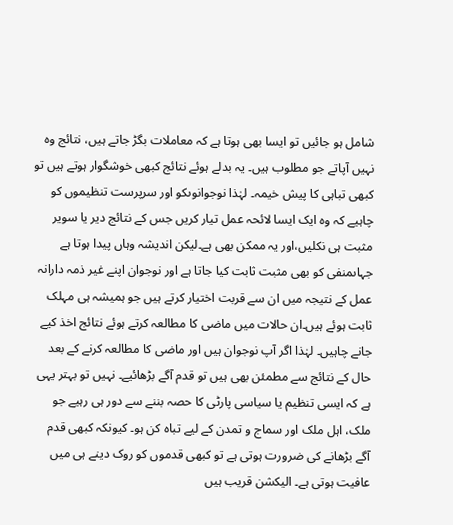شامل ہو جائیں تو ایسا بھی ہوتا ہے کہ معاملات بگڑ جاتے ہیں، نتائج وہ نہیں آپاتے جو مطلوب ہیں۔ یہ بدلے ہوئے نتائج کبھی خوشگوار ہوتے ہیں تو کبھی تباہی کا پیش خیمہ۔ لہٰذا نوجوانوںکو اور سرپرست تنظیموں کو چاہیے کہ وہ ایک ایسا لائحہ عمل تیار کریں جس کے نتائج دیر یا سویر مثبت ہی نکلیں،اور یہ ممکن بھی ہے۔لیکن اندیشہ وہاں پیدا ہوتا ہے جہاںمنفی کو بھی مثبت ثابت کیا جاتا ہے اور نوجوان اپنے غیر ذمہ دارانہ عمل کے نتیجہ میں ان سے قربت اختیار کرتے ہیں جو ہمیشہ ہی مہلک ثابت ہوئے ہیں۔ان حالات میں ماضی کا مطالعہ کرتے ہوئے نتائج اخذ کیے جانے چاہیں۔ لہٰذا اگر آپ نوجوان ہیں اور ماضی کا مطالعہ کرنے کے بعد حال کے نتائج سے مطمئن بھی ہیں تو قدم آگے بڑھائیے۔ نہیں تو بہتر یہی ہے کہ ایسی تنظیم یا سیاسی پارٹی کا حصہ بننے سے دور ہی رہیے جو ملک، اہل ملک اور سماج و تمدن کے لیے تباہ کن ہو۔ کیونکہ کبھی قدم آگے بڑھانے کی ضرورت ہوتی ہے تو کبھی قدموں کو روک دینے ہی میں عافیت ہوتی ہے۔ الیکشن قریب ہیں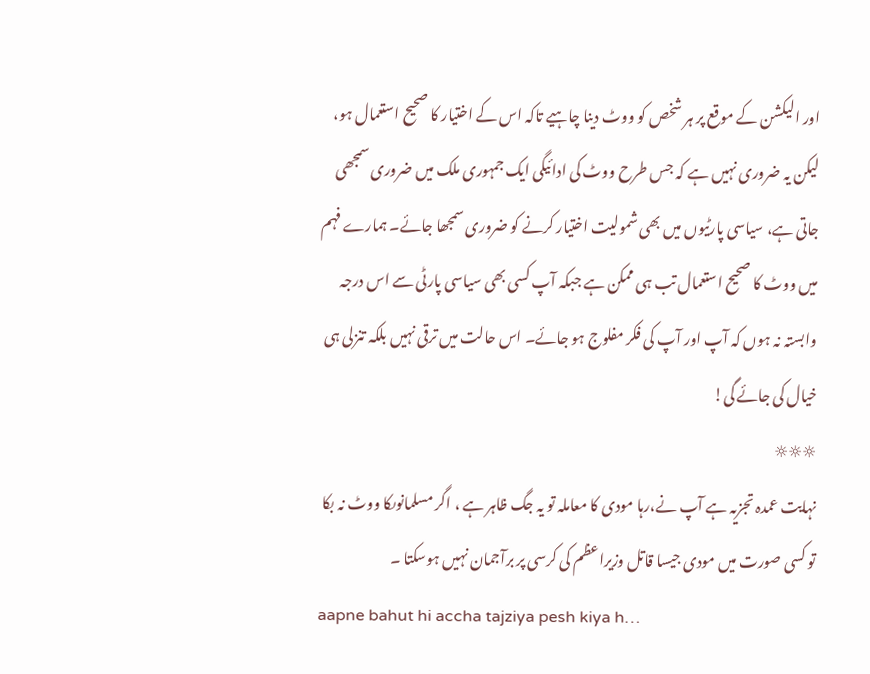اور الیکشن کے موقع پر ہر شخص کو ووٹ دینا چاہیے تاکہ اس کے اختیار کا صحیح استعمال ہو، لیکن یہ ضروری نہیں ہے کہ جس طرح ووٹ کی ادائیگی ایک جمہوری ملک میں ضروری سمجھی جاتی ہے، سیاسی پارٹیوں میں بھی شمولیت اختیار کرنے کو ضروری سمجھا جائے۔ ہمارے فہم میں ووٹ کا صحیح استعمال تب ہی ممکن ہے جبکہ آپ کسی بھی سیاسی پارٹی سے اس درجہ وابستہ نہ ہوں کہ آپ اور آپ کی فکر مفلوج ہو جائے۔ اس حالت میں ترقی نہیں بلکہ تنزلی ہی خیال کی جائے گی!
☼☼☼
نہایت عمدہ تجزیہ ہے آپ نے،رہا مودی کا معاملہ تو یہ جگ ظاہر ہے ، اگر مسلمانوںکا ووٹ نہ بکا تو کسی صورت میں مودی جیسا قاتل وزیراعظم کی کرسی پر برآجمان نہیں ہوسکتا ۔
aapne bahut hi accha tajziya pesh kiya h…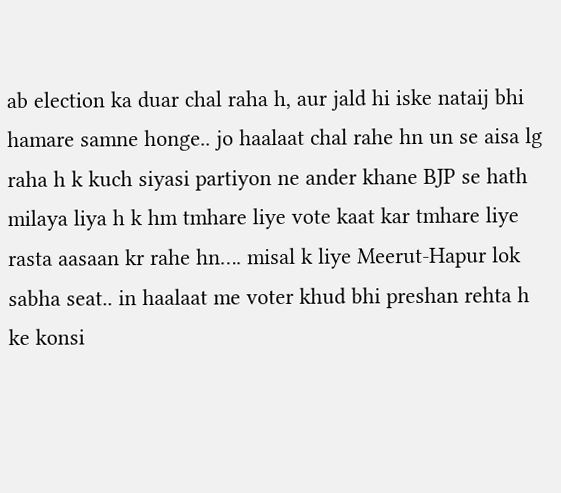ab election ka duar chal raha h, aur jald hi iske nataij bhi hamare samne honge.. jo haalaat chal rahe hn un se aisa lg raha h k kuch siyasi partiyon ne ander khane BJP se hath milaya liya h k hm tmhare liye vote kaat kar tmhare liye rasta aasaan kr rahe hn…. misal k liye Meerut-Hapur lok sabha seat.. in haalaat me voter khud bhi preshan rehta h ke konsi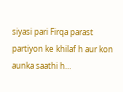siyasi pari Firqa parast partiyon ke khilaf h aur kon aunka saathi h…